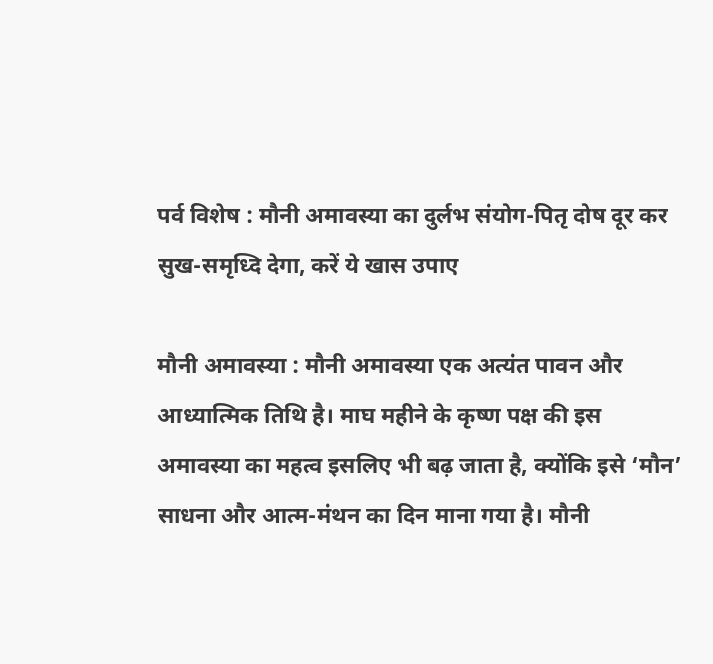पर्व विशेष : मौनी अमावस्या का दुर्लभ संयोग-पितृ दोष दूर कर सुख-समृध्दि देगा, करें ये खास उपाए

मौनी अमावस्या : मौनी अमावस्या एक अत्यंत पावन और आध्यात्मिक तिथि है। माघ महीने के कृष्ण पक्ष की इस अमावस्या का महत्व इसलिए भी बढ़ जाता है, क्योंकि इसे ‘मौन’ साधना और आत्म-मंथन का दिन माना गया है। मौनी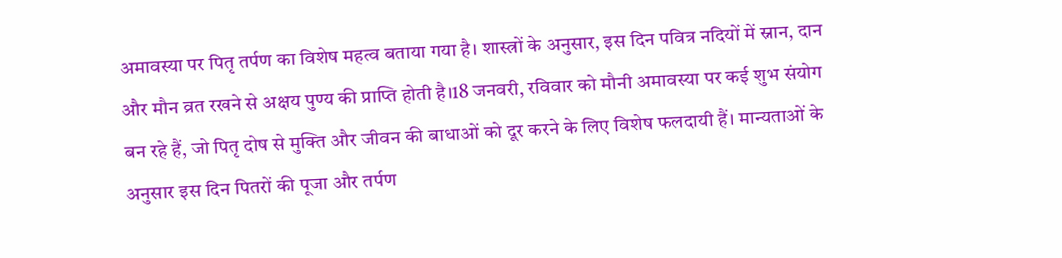अमावस्या पर पितृ तर्पण का विशेष महत्व बताया गया है। शास्त्रों के अनुसार, इस दिन पवित्र नदियों में स्नान, दान और मौन व्रत रखने से अक्षय पुण्य की प्राप्ति होती है।18 जनवरी, रविवार को मौनी अमावस्या पर कई शुभ संयोग बन रहे हैं, जो पितृ दोष से मुक्ति और जीवन की बाधाओं को दूर करने के लिए विशेष फलदायी हैं। मान्यताओं के अनुसार इस दिन पितरों की पूजा और तर्पण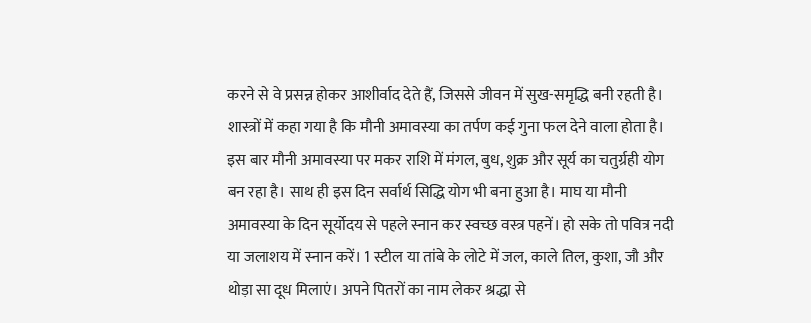करने से वे प्रसन्न होकर आशीर्वाद देते हैं, जिससे जीवन में सुख-समृद्धि बनी रहती है। शास्त्रों में कहा गया है कि मौनी अमावस्या का तर्पण कई गुना फल देने वाला होता है।
इस बार मौनी अमावस्या पर मकर राशि में मंगल, बुध, शुक्र और सूर्य का चतुर्ग्रही योग बन रहा है। साथ ही इस दिन सर्वार्थ सिद्धि योग भी बना हुआ है। माघ या मौनी अमावस्या के दिन सूर्योदय से पहले स्नान कर स्वच्छ वस्त्र पहनें। हो सके तो पवित्र नदी या जलाशय में स्नान करें। 1 स्टील या तांबे के लोटे में जल, काले तिल, कुशा, जौ और थोड़ा सा दूध मिलाएं। अपने पितरों का नाम लेकर श्रद्धा से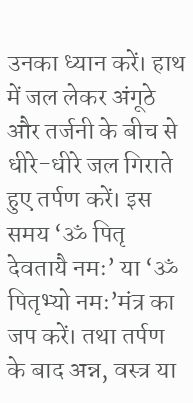उनका ध्यान करें। हाथ में जल लेकर अंगूठे और तर्जनी के बीच से धीरे-धीरे जल गिराते हुए तर्पण करें। इस समय ‘ॐ पितृ देवतायै नमः’ या ‘ॐ पितृभ्यो नमः’मंत्र का जप करें। तथा तर्पण के बाद अन्न, वस्त्र या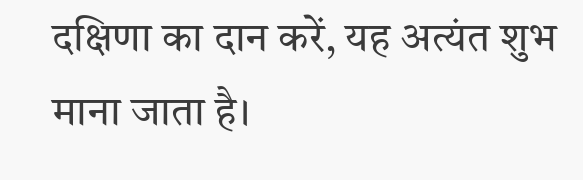दक्षिणा का दान करें, यह अत्यंत शुभ माना जाता है।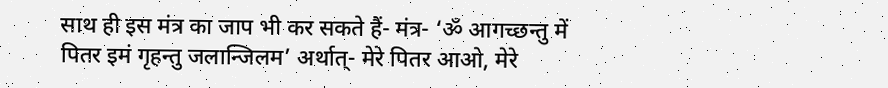साथ ही इस मंत्र का जाप भी कर सकते हैं- मंत्र- ‘ॐ आगच्छन्तु में पितर इमं गृहन्तु जलान्जिलम’ अर्थात्- मेरे पितर आओ, मेरे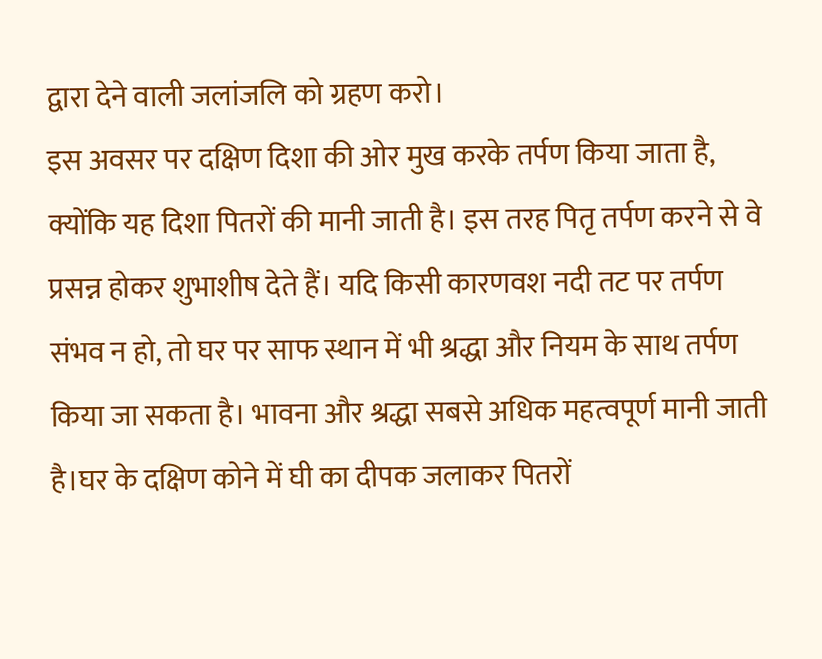द्वारा देने वाली जलांजलि को ग्रहण करो।
इस अवसर पर दक्षिण दिशा की ओर मुख करके तर्पण किया जाता है, क्योंकि यह दिशा पितरों की मानी जाती है। इस तरह पितृ तर्पण करने से वे प्रसन्न होकर शुभाशीष देते हैं। यदि किसी कारणवश नदी तट पर तर्पण संभव न हो, तो घर पर साफ स्थान में भी श्रद्धा और नियम के साथ तर्पण किया जा सकता है। भावना और श्रद्धा सबसे अधिक महत्वपूर्ण मानी जाती है।घर के दक्षिण कोने में घी का दीपक जलाकर पितरों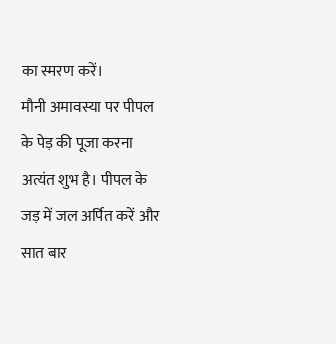का स्मरण करें।
मौनी अमावस्या पर पीपल के पेड़ की पूजा करना अत्यंत शुभ है। पीपल के जड़ में जल अर्पित करें और सात बार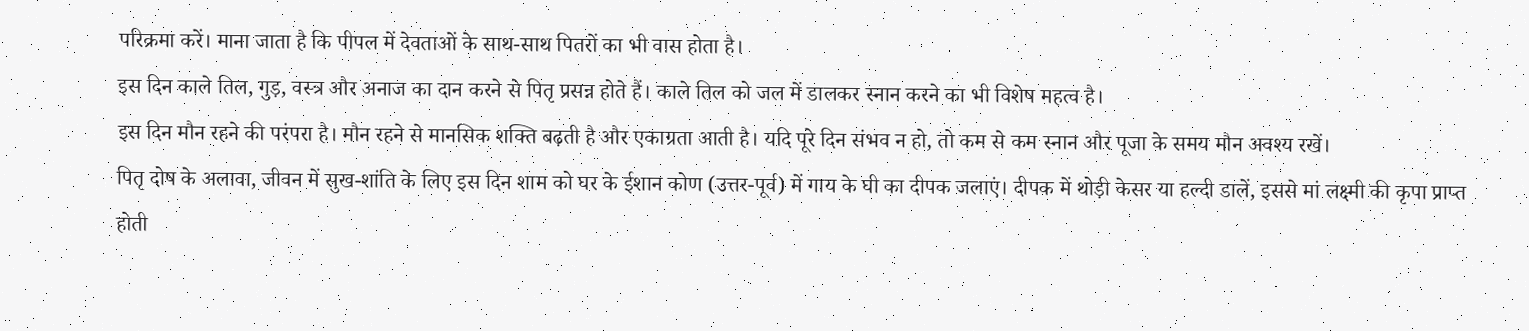परिक्रमा करें। माना जाता है कि पीपल में देवताओं के साथ-साथ पितरों का भी वास होता है।
इस दिन काले तिल, गुड़, वस्त्र और अनाज का दान करने से पितृ प्रसन्न होते हैं। काले तिल को जल में डालकर स्नान करने का भी विशेष महत्व है।
इस दिन मौन रहने की परंपरा है। मौन रहने से मानसिक शक्ति बढ़ती है और एकाग्रता आती है। यदि पूरे दिन संभव न हो, तो कम से कम स्नान और पूजा के समय मौन अवश्य रखें।
पितृ दोष के अलावा, जीवन में सुख-शांति के लिए इस दिन शाम को घर के ईशान कोण (उत्तर-पूर्व) में गाय के घी का दीपक जलाएं। दीपक में थोड़ी केसर या हल्दी डालें, इससे मां लक्ष्मी की कृपा प्राप्त होती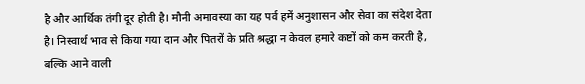है और आर्थिक तंगी दूर होती है। मौनी अमावस्या का यह पर्व हमें अनुशासन और सेवा का संदेश देता है। निस्वार्थ भाव से किया गया दान और पितरों के प्रति श्रद्धा न केवल हमारे कष्टों को कम करती है, बल्कि आने वाली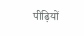पीढ़ियों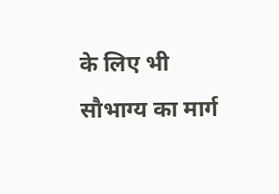के लिए भी सौभाग्य का मार्ग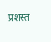प्रशस्त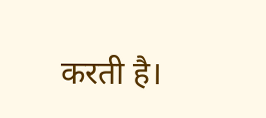करती है।